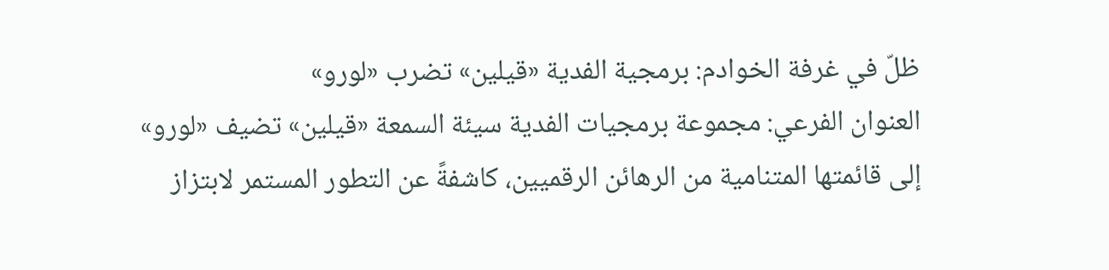ظلّ في غرفة الخوادم: برمجية الفدية «قيلين» تضرب «لورو»
العنوان الفرعي: مجموعة برمجيات الفدية سيئة السمعة «قيلين» تضيف «لورو» إلى قائمتها المتنامية من الرهائن الرقميين، كاشفةً عن التطور المستمر لابتزاز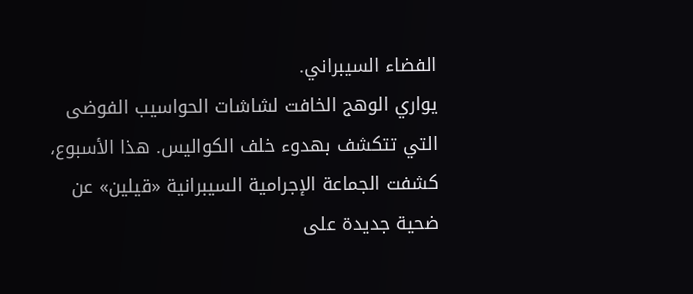الفضاء السيبراني.
يواري الوهج الخافت لشاشات الحواسيب الفوضى التي تتكشف بهدوء خلف الكواليس. هذا الأسبوع، كشفت الجماعة الإجرامية السيبرانية «قيلين» عن ضحية جديدة على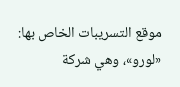موقع التسريبات الخاص بها: «لورو»، وهي شركة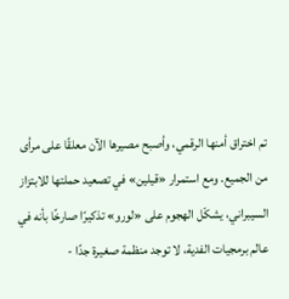تم اختراق أمنها الرقمي، وأصبح مصيرها الآن معلقًا على مرأى من الجميع. ومع استمرار «قيلين» في تصعيد حملتها للابتزاز السيبراني، يشكّل الهجوم على «لورو» تذكيرًا صارخًا بأنه في عالم برمجيات الفدية، لا توجد منظمة صغيرة جدًا -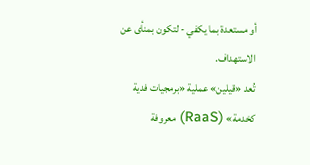أو مستعدة بما يكفي - لتكون بمنأى عن الاستهداف.
تُعد «قيلين» عملية «برمجيات فدية كخدمة» (RaaS) معروفة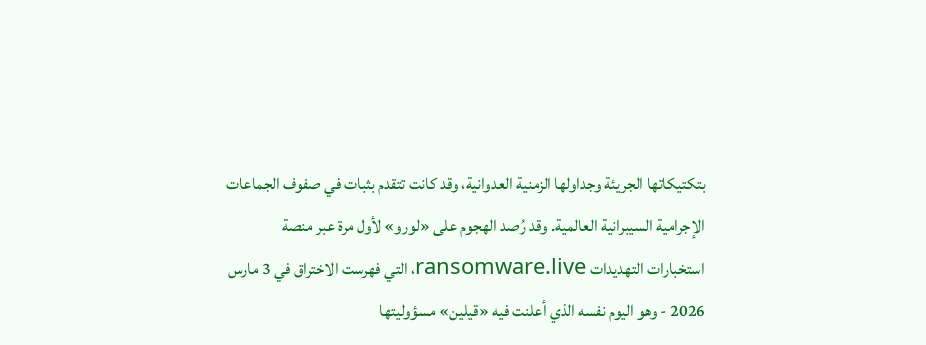بتكتيكاتها الجريئة وجداولها الزمنية العدوانية، وقد كانت تتقدم بثبات في صفوف الجماعات الإجرامية السيبرانية العالمية. وقد رُصد الهجوم على «لورو» لأول مرة عبر منصة استخبارات التهديدات ransomware.live، التي فهرست الاختراق في 3 مارس 2026 - وهو اليوم نفسه الذي أعلنت فيه «قيلين» مسؤوليتها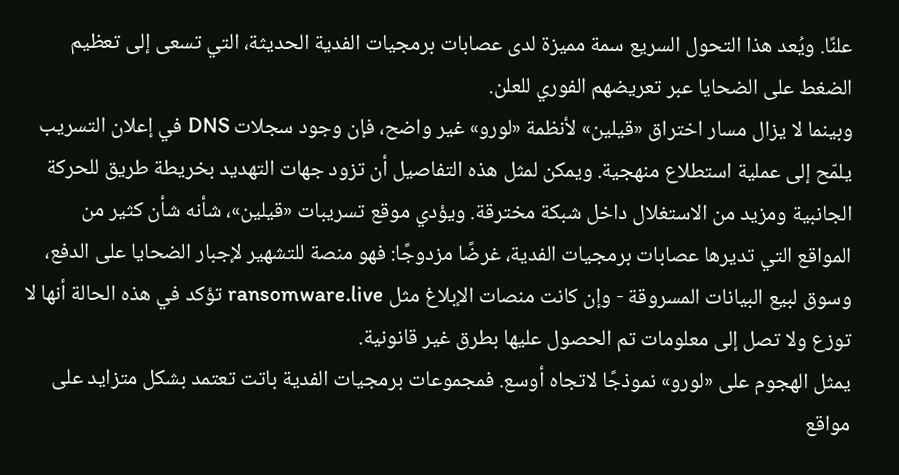علنًا. ويُعد هذا التحول السريع سمة مميزة لدى عصابات برمجيات الفدية الحديثة، التي تسعى إلى تعظيم الضغط على الضحايا عبر تعريضهم الفوري للعلن.
وبينما لا يزال مسار اختراق «قيلين» لأنظمة «لورو» غير واضح، فإن وجود سجلات DNS في إعلان التسريب يلمّح إلى عملية استطلاع منهجية. ويمكن لمثل هذه التفاصيل أن تزود جهات التهديد بخريطة طريق للحركة الجانبية ومزيد من الاستغلال داخل شبكة مخترقة. ويؤدي موقع تسريبات «قيلين»، شأنه شأن كثير من المواقع التي تديرها عصابات برمجيات الفدية، غرضًا مزدوجًا: فهو منصة للتشهير لإجبار الضحايا على الدفع، وسوق لبيع البيانات المسروقة - وإن كانت منصات الإبلاغ مثل ransomware.live تؤكد في هذه الحالة أنها لا توزع ولا تصل إلى معلومات تم الحصول عليها بطرق غير قانونية.
يمثل الهجوم على «لورو» نموذجًا لاتجاه أوسع. فمجموعات برمجيات الفدية باتت تعتمد بشكل متزايد على مواقع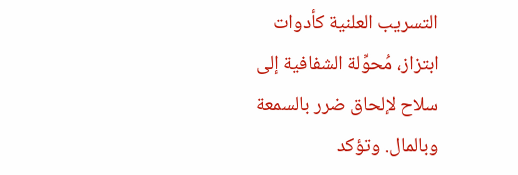التسريب العلنية كأدوات ابتزاز، مُحوِّلة الشفافية إلى سلاح لإلحاق ضرر بالسمعة وبالمال. وتؤكد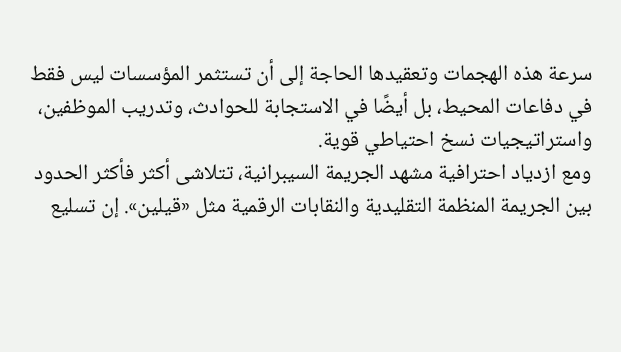سرعة هذه الهجمات وتعقيدها الحاجة إلى أن تستثمر المؤسسات ليس فقط في دفاعات المحيط، بل أيضًا في الاستجابة للحوادث، وتدريب الموظفين، واستراتيجيات نسخ احتياطي قوية.
ومع ازدياد احترافية مشهد الجريمة السيبرانية، تتلاشى أكثر فأكثر الحدود بين الجريمة المنظمة التقليدية والنقابات الرقمية مثل «قيلين». إن تسليع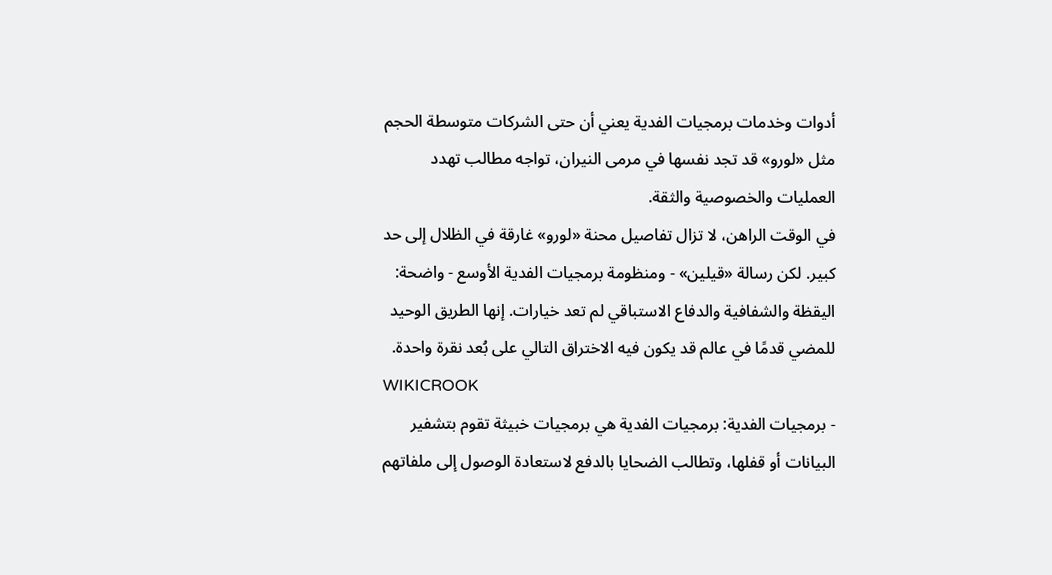أدوات وخدمات برمجيات الفدية يعني أن حتى الشركات متوسطة الحجم مثل «لورو» قد تجد نفسها في مرمى النيران، تواجه مطالب تهدد العمليات والخصوصية والثقة.
في الوقت الراهن، لا تزال تفاصيل محنة «لورو» غارقة في الظلال إلى حد كبير. لكن رسالة «قيلين» - ومنظومة برمجيات الفدية الأوسع - واضحة: اليقظة والشفافية والدفاع الاستباقي لم تعد خيارات. إنها الطريق الوحيد للمضي قدمًا في عالم قد يكون فيه الاختراق التالي على بُعد نقرة واحدة.
WIKICROOK
- برمجيات الفدية: برمجيات الفدية هي برمجيات خبيثة تقوم بتشفير البيانات أو قفلها، وتطالب الضحايا بالدفع لاستعادة الوصول إلى ملفاتهم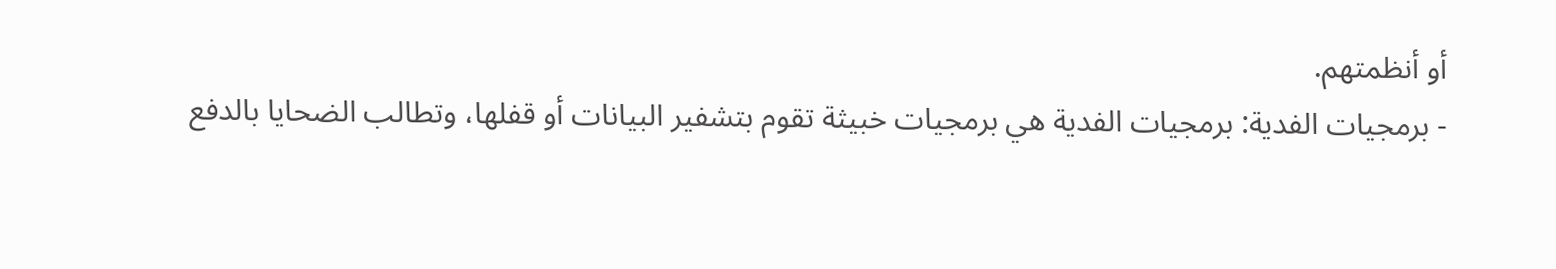أو أنظمتهم.
- برمجيات الفدية: برمجيات الفدية هي برمجيات خبيثة تقوم بتشفير البيانات أو قفلها، وتطالب الضحايا بالدفع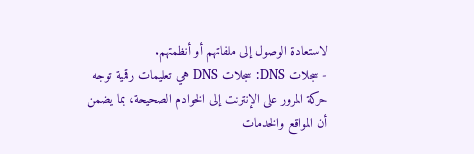لاستعادة الوصول إلى ملفاتهم أو أنظمتهم.
- سجلات DNS: سجلات DNS هي تعليمات رقمية توجه حركة المرور على الإنترنت إلى الخوادم الصحيحة، بما يضمن أن المواقع والخدمات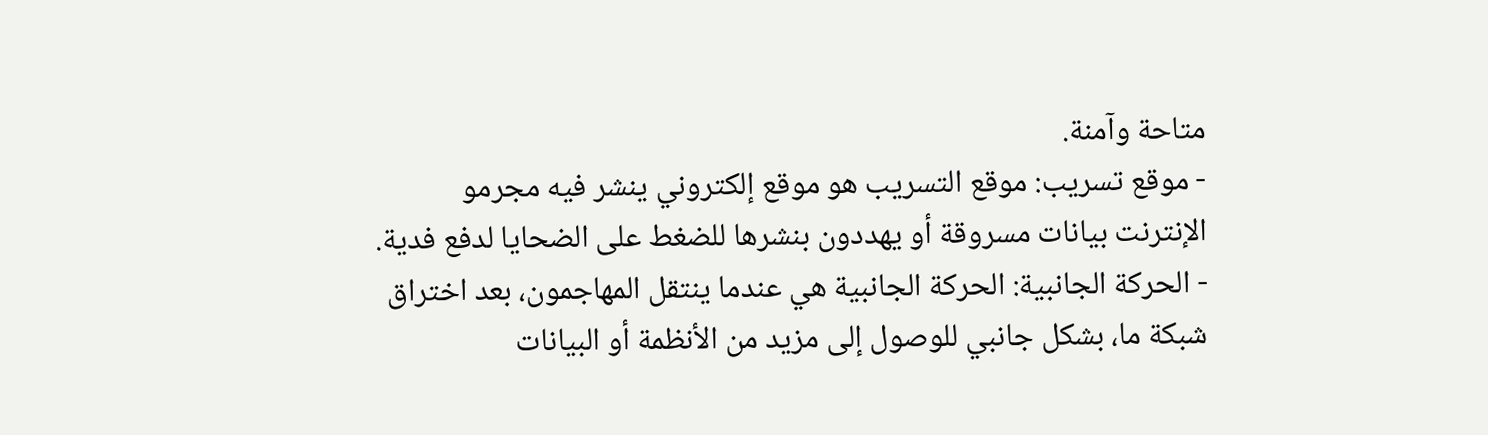متاحة وآمنة.
- موقع تسريب: موقع التسريب هو موقع إلكتروني ينشر فيه مجرمو الإنترنت بيانات مسروقة أو يهددون بنشرها للضغط على الضحايا لدفع فدية.
- الحركة الجانبية: الحركة الجانبية هي عندما ينتقل المهاجمون، بعد اختراق شبكة ما، بشكل جانبي للوصول إلى مزيد من الأنظمة أو البيانات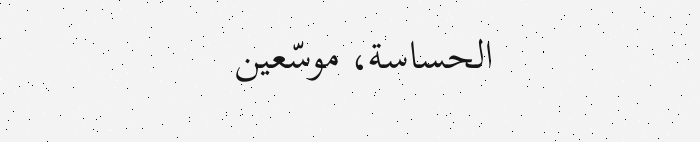الحساسة، موسّعين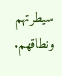سيطرتهم ونطاقهم.